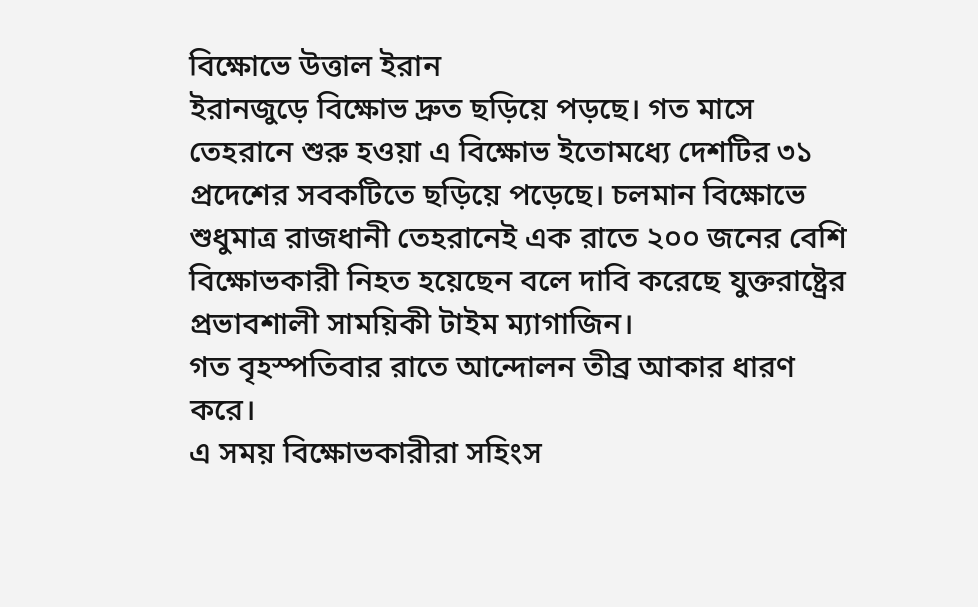বিক্ষোভে উত্তাল ইরান
ইরানজুড়ে বিক্ষোভ দ্রুত ছড়িয়ে পড়ছে। গত মাসে তেহরানে শুরু হওয়া এ বিক্ষোভ ইতোমধ্যে দেশটির ৩১ প্রদেশের সবকটিতে ছড়িয়ে পড়েছে। চলমান বিক্ষোভে শুধুমাত্র রাজধানী তেহরানেই এক রাতে ২০০ জনের বেশি বিক্ষোভকারী নিহত হয়েছেন বলে দাবি করেছে যুক্তরাষ্ট্রের প্রভাবশালী সাময়িকী টাইম ম্যাগাজিন।
গত বৃহস্পতিবার রাতে আন্দোলন তীব্র আকার ধারণ করে।
এ সময় বিক্ষোভকারীরা সহিংস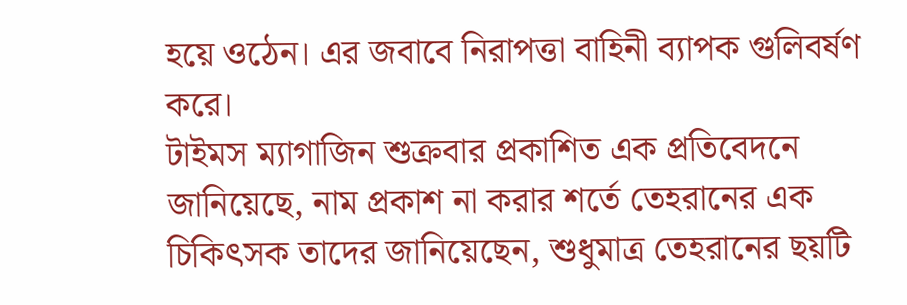হয়ে ওঠেন। এর জবাবে নিরাপত্তা বাহিনী ব্যাপক গুলিবর্ষণ করে।
টাইমস ম্যাগাজিন শুক্রবার প্রকাশিত এক প্রতিবেদনে জানিয়েছে, নাম প্রকাশ না করার শর্তে তেহরানের এক চিকিৎসক তাদের জানিয়েছেন, শুধুমাত্র তেহরানের ছয়টি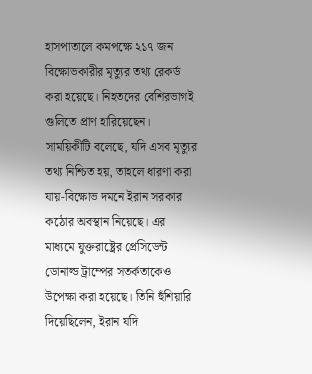হাসপাতালে কমপক্ষে ২১৭ জন বিক্ষোভকারীর মৃত্যুর তথ্য রেকর্ড করা হয়েছে। নিহতদের বেশিরভাগই গুলিতে প্রাণ হারিয়েছেন।
সাময়িকীটি বলেছে, যদি এসব মৃত্যুর তথ্য নিশ্চিত হয়, তাহলে ধারণা করা যায়-বিক্ষোভ দমনে ইরান সরকার কঠোর অবস্থান নিয়েছে। এর মাধ্যমে যুক্তরাষ্ট্রের প্রেসিডেন্ট ডোনাল্ড ট্রাম্পের সতর্কতাকেও উপেক্ষা করা হয়েছে। তিনি হুঁশিয়ারি দিয়েছিলেন, ইরান যদি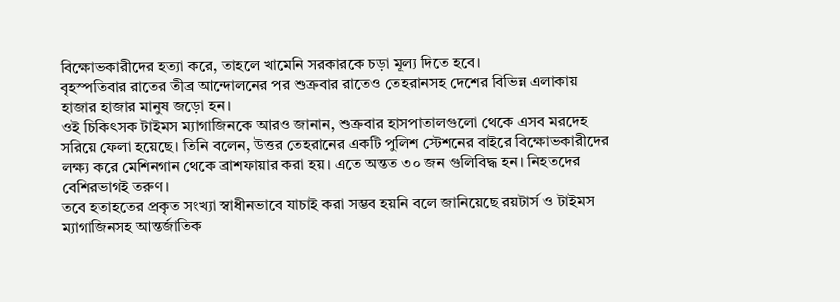বিক্ষোভকারীদের হত্যা করে, তাহলে খামেনি সরকারকে চড়া মূল্য দিতে হবে।
বৃহস্পতিবার রাতের তীব্র আন্দোলনের পর শুক্রবার রাতেও তেহরানসহ দেশের বিভিন্ন এলাকায় হাজার হাজার মানুষ জড়ো হন।
ওই চিকিৎসক টাইমস ম্যাগাজিনকে আরও জানান, শুক্রবার হাসপাতালগুলো থেকে এসব মরদেহ সরিয়ে ফেলা হয়েছে। তিনি বলেন, উত্তর তেহরানের একটি পুলিশ স্টেশনের বাইরে বিক্ষোভকারীদের লক্ষ্য করে মেশিনগান থেকে ব্রাশফায়ার করা হয়। এতে অন্তত ৩০ জন গুলিবিদ্ধ হন। নিহতদের বেশিরভাগই তরুণ।
তবে হতাহতের প্রকৃত সংখ্যা স্বাধীনভাবে যাচাই করা সম্ভব হয়নি বলে জানিয়েছে রয়টার্স ও টাইমস ম্যাগাজিনসহ আন্তর্জাতিক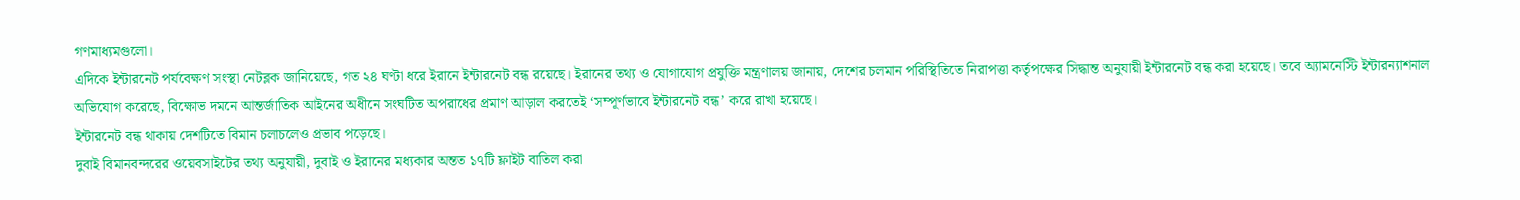গণমাধ্যমগুলো।
এদিকে ইন্টারনেট পর্যবেক্ষণ সংস্থা নেটব্লক জানিয়েছে, গত ২৪ ঘণ্টা ধরে ইরানে ইন্টারনেট বন্ধ রয়েছে। ইরানের তথ্য ও যোগাযোগ প্রযুক্তি মন্ত্রণালয় জানায়, দেশের চলমান পরিস্থিতিতে নিরাপত্তা কর্তৃপক্ষের সিদ্ধান্ত অনুযায়ী ইন্টারনেট বন্ধ করা হয়েছে। তবে অ্যামনেস্টি ইন্টারন্যাশনাল অভিযোগ করেছে, বিক্ষোভ দমনে আন্তর্জাতিক আইনের অধীনে সংঘটিত অপরাধের প্রমাণ আড়াল করতেই ‘সম্পূর্ণভাবে ইন্টারনেট বন্ধ’ করে রাখা হয়েছে।
ইন্টারনেট বন্ধ থাকায় দেশটিতে বিমান চলাচলেও প্রভাব পড়েছে।
দুবাই বিমানবন্দরের ওয়েবসাইটের তথ্য অনুযায়ী, দুবাই ও ইরানের মধ্যকার অন্তত ১৭টি ফ্লাইট বাতিল করা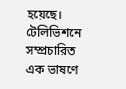হয়েছে।
টেলিভিশনে সম্প্রচারিত এক ভাষণে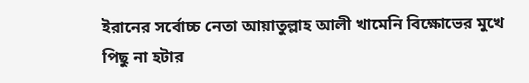ইরানের সর্বোচ্চ নেতা আয়াতুল্লাহ আলী খামেনি বিক্ষোভের মুখে পিছু না হটার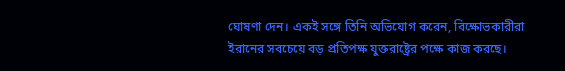ঘোষণা দেন। একই সঙ্গে তিনি অভিযোগ করেন, বিক্ষোভকারীরা ইরানের সবচেয়ে বড় প্রতিপক্ষ যুক্তরাষ্ট্রের পক্ষে কাজ করছে।